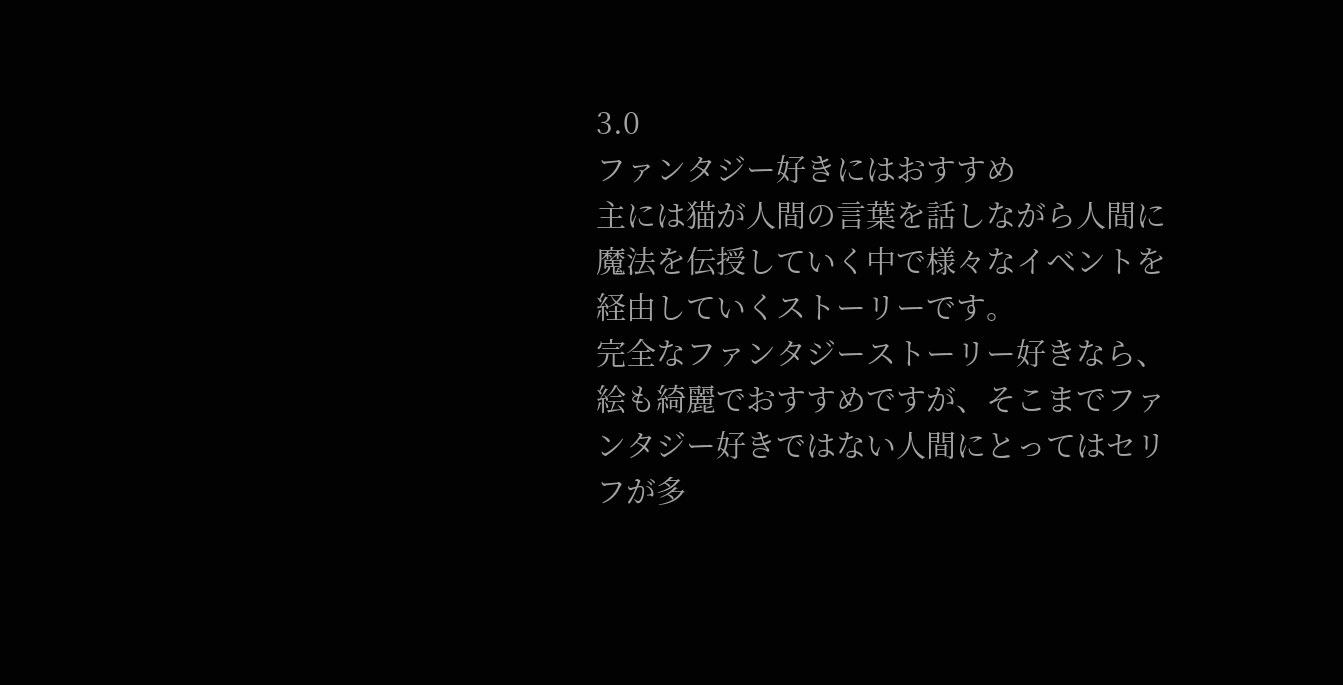3.0
ファンタジー好きにはおすすめ
主には猫が人間の言葉を話しながら人間に魔法を伝授していく中で様々なイベントを経由していくストーリーです。
完全なファンタジーストーリー好きなら、絵も綺麗でおすすめですが、そこまでファンタジー好きではない人間にとってはセリフが多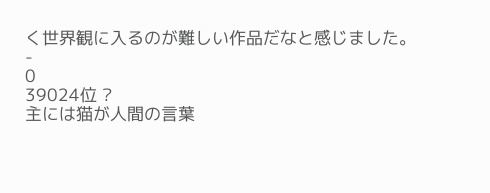く世界観に入るのが難しい作品だなと感じました。
-
0
39024位 ?
主には猫が人間の言葉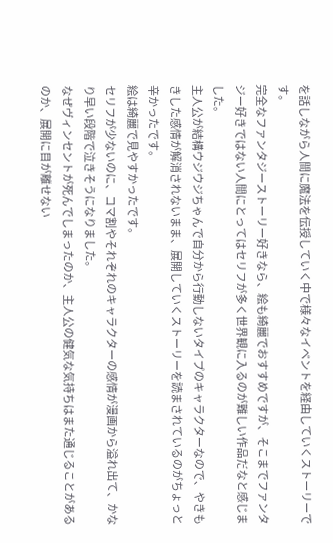を話しながら人間に魔法を伝授していく中で様々なイベントを経由していくストーリーです。
完全なファンタジーストーリー好きなら、絵も綺麗でおすすめですが、そこまでファンタジー好きではない人間にとってはセリフが多く世界観に入るのが難しい作品だなと感じました。
主人公が結構ウジウジちゃんで自分から行動しないタイプのキャラクターなので、やきもきした感情が解消されないまま、展開していくストーリーを読まされているのがちょっと辛かったです。
絵は綺麗で見やすかったです。
セリフが少ないのに、コマ割やそれぞれのキャラクターの感情が漫画から溢れ出て、かなり早い段階で泣きそうになりました。
なぜヴィンセントが死んでしまったのか、主人公の健気な気持ちはまた通じることがあるのか、展開に目が離せない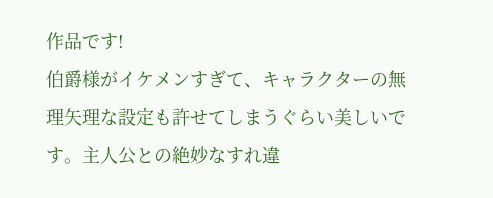作品です!
伯爵様がイケメンすぎて、キャラクターの無理矢理な設定も許せてしまうぐらい美しいです。主人公との絶妙なすれ違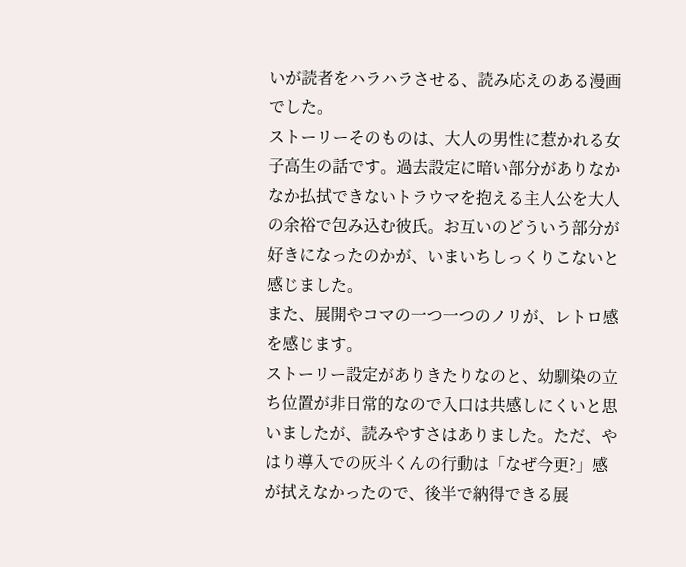いが読者をハラハラさせる、読み応えのある漫画でした。
ストーリーそのものは、大人の男性に惹かれる女子高生の話です。過去設定に暗い部分がありなかなか払拭できないトラウマを抱える主人公を大人の余裕で包み込む彼氏。お互いのどういう部分が好きになったのかが、いまいちしっくりこないと感じました。
また、展開やコマの一つ一つのノリが、レトロ感を感じます。
ストーリー設定がありきたりなのと、幼馴染の立ち位置が非日常的なので入口は共感しにくいと思いましたが、読みやすさはありました。ただ、やはり導入での灰斗くんの行動は「なぜ今更?」感が拭えなかったので、後半で納得できる展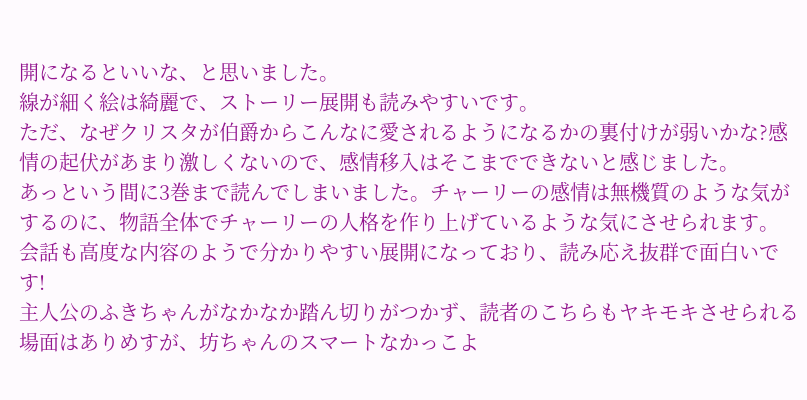開になるといいな、と思いました。
線が細く絵は綺麗で、ストーリー展開も読みやすいです。
ただ、なぜクリスタが伯爵からこんなに愛されるようになるかの裏付けが弱いかな?感情の起伏があまり激しくないので、感情移入はそこまでできないと感じました。
あっという間に3巻まで読んでしまいました。チャーリーの感情は無機質のような気がするのに、物語全体でチャーリーの人格を作り上げているような気にさせられます。
会話も高度な内容のようで分かりやすい展開になっており、読み応え抜群で面白いです!
主人公のふきちゃんがなかなか踏ん切りがつかず、読者のこちらもヤキモキさせられる場面はありめすが、坊ちゃんのスマートなかっこよ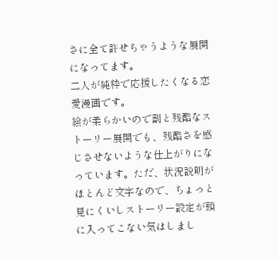さに全て許せちゃうような展開になってます。
二人が純粋で応援したくなる恋愛漫画です。
絵が柔らかいので割と残酷なストーリー展開でも、残酷さを感じさせないような仕上がりになっています。ただ、状況説明がほとんど文字なので、ちょっと見にくいしストーリー設定が頭に入ってこない気はしまし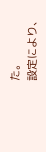た。
設定により、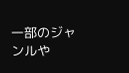一部のジャンルや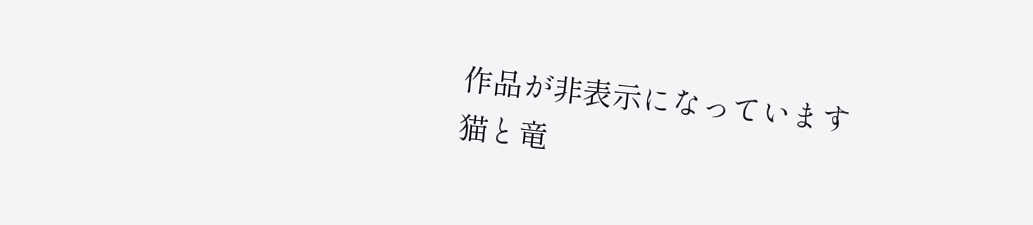作品が非表示になっています
猫と竜